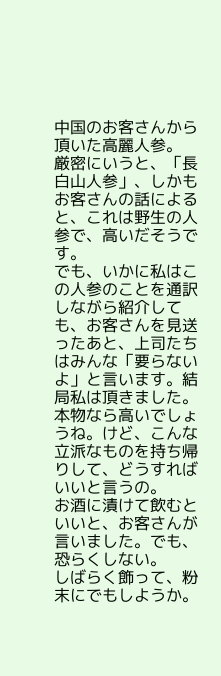中国のお客さんから頂いた高麗人参。
厳密にいうと、「長白山人参」、しかもお客さんの話によると、これは野生の人参で、高いだそうです。
でも、いかに私はこの人参のことを通訳しながら紹介しても、お客さんを見送ったあと、上司たちはみんな「要らないよ」と言います。結局私は頂きました。
本物なら高いでしょうね。けど、こんな立派なものを持ち帰りして、どうすればいいと言うの。
お酒に漬けて飲むといいと、お客さんが言いました。でも、恐らくしない。
しばらく飾って、粉末にでもしようか。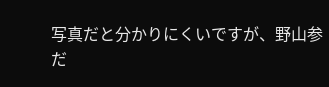写真だと分かりにくいですが、野山参だ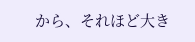から、それほど大き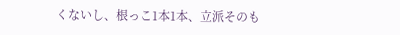くないし、根っこ1本1本、立派そのも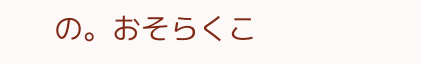の。おそらくこ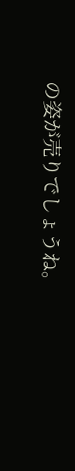の姿が売りでしょうね。